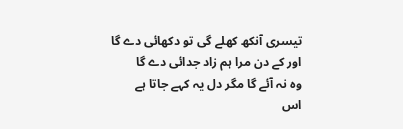تیسری آنکھ کھلے گی تو دکھائی دے گا
اور کے دن مرا ہم زاد جدائی دے گا
وہ نہ آئے گا مگر دل یہ کہے جاتا ہے
اس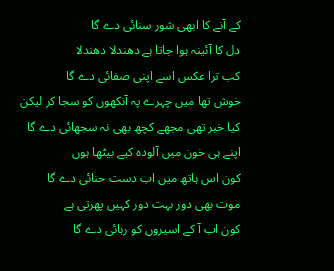کے آنے کا ابھی شور سنائی دے گا
دل کا آئینہ ہوا جاتا ہے دھندلا دھندلا
کب ترا عکس اسے اپنی صفائی دے گا
خوش تھا میں چہرے پہ آنکھوں کو سجا کر لیکن
کیا خبر تھی مجھے کچھ بھی نہ سجھائی دے گا
اپنے ہی خون میں آلودہ کیے بیٹھا ہوں
کون اس ہاتھ میں اب دست حنائی دے گا
موت بھی دور بہت دور کہیں پھرتی ہے
کون اب آ کے اسیروں کو رہائی دے گا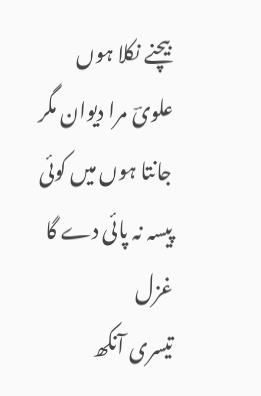بیچنے نکلا ہوں علویؔ مرا دیوان مگر
جانتا ہوں میں کوئی پیسہ نہ پائی دے گا
غزل
تیسری آنکھ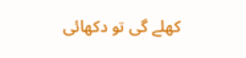کھلے گی تو دکھائی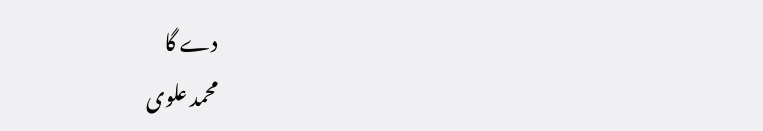دے گا
محمد علوی